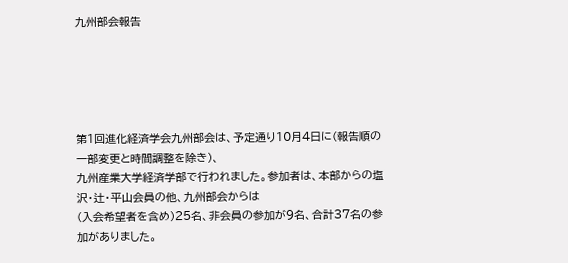九州部会報告





第1回進化経済学会九州部会は、予定通り10月4日に(報告順の一部変更と時間調整を除き)、
九州産業大学経済学部で行われました。参加者は、本部からの塩沢・辻・平山会員の他、九州部会からは
(入会希望者を含め)25名、非会員の参加が9名、合計37名の参加がありました。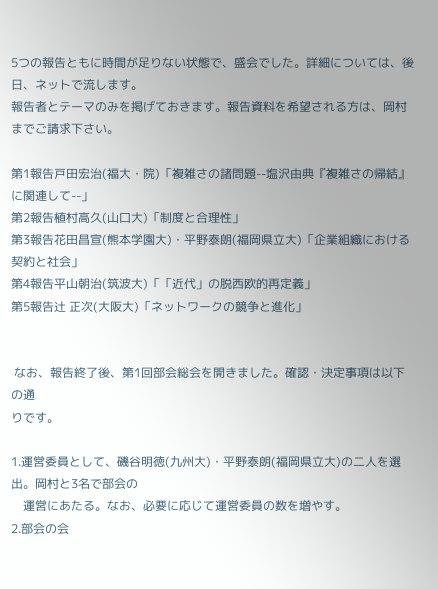5つの報告ともに時間が足りない状態で、盛会でした。詳細については、後日、ネットで流します。
報告者とテーマのみを掲げておきます。報告資料を希望される方は、岡村までご請求下さい。

第1報告戸田宏治(福大・院)「複雑さの諸問題--塩沢由典『複雑さの帰結』に関連して--」
第2報告植村高久(山口大)「制度と合理性」
第3報告花田昌宣(熊本学園大)・平野泰朗(福岡県立大)「企業組織における契約と社会」
第4報告平山朝治(筑波大)「「近代」の脱西欧的再定義」
第5報告辻 正次(大阪大)「ネットワークの競争と進化」


 なお、報告終了後、第1回部会総会を開きました。確認・決定事項は以下の通
りです。

1.運営委員として、磯谷明徳(九州大)・平野泰朗(福岡県立大)の二人を選出。岡村と3名で部会の
    運営にあたる。なお、必要に応じて運営委員の数を増やす。
2.部会の会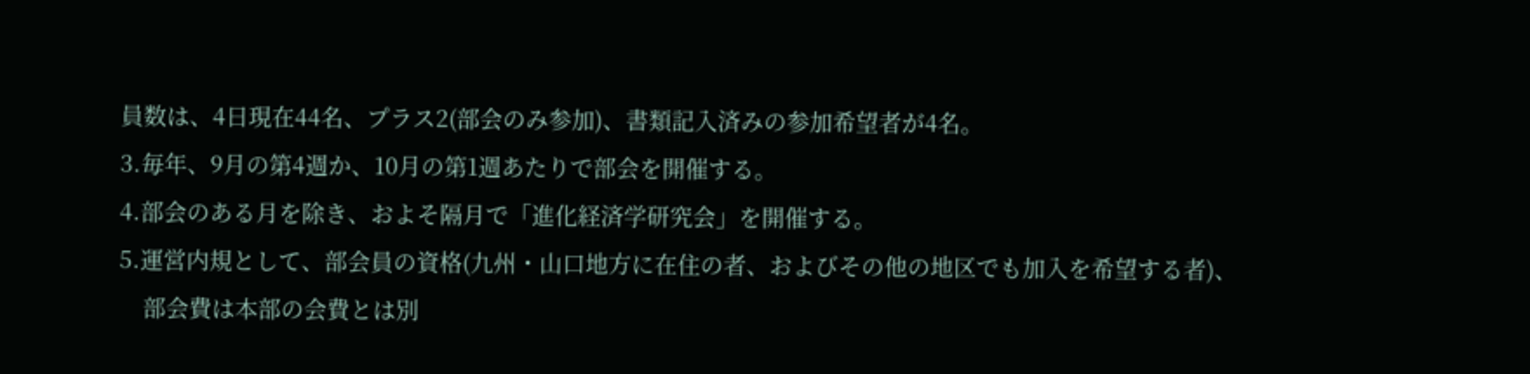員数は、4日現在44名、プラス2(部会のみ参加)、書類記入済みの参加希望者が4名。
3.毎年、9月の第4週か、10月の第1週あたりで部会を開催する。
4.部会のある月を除き、およそ隔月で「進化経済学研究会」を開催する。
5.運営内規として、部会員の資格(九州・山口地方に在住の者、およびその他の地区でも加入を希望する者)、
    部会費は本部の会費とは別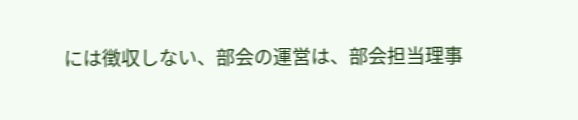には徴収しない、部会の運営は、部会担当理事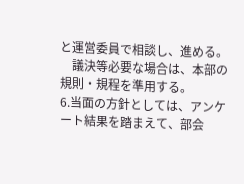と運営委員で相談し、進める。
    議決等必要な場合は、本部の規則・規程を準用する。
6.当面の方針としては、アンケート結果を踏まえて、部会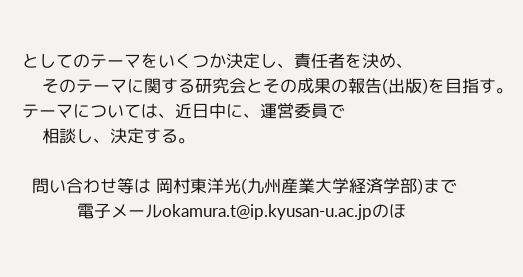としてのテーマをいくつか決定し、責任者を決め、
    そのテーマに関する研究会とその成果の報告(出版)を目指す。テーマについては、近日中に、運営委員で
    相談し、決定する。

  問い合わせ等は 岡村東洋光(九州産業大学経済学部)まで
           電子メールokamura.t@ip.kyusan-u.ac.jpのほ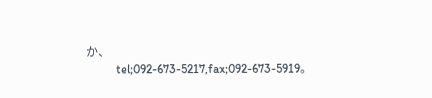か、
          tel;092-673-5217,fax;092-673-5919。